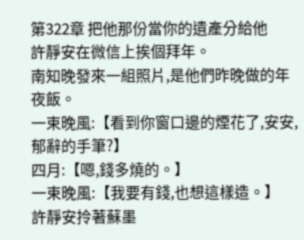第322章 把他那份當你的遺產分給他
許靜安在微信上挨個拜年。
南知晚發來一組照片,是他們昨晚做的年夜飯。
一束晚風:【看到你窗口邊的煙花了,安安,郁辭的手筆?】
四月:【嗯,錢多燒的。】
一束晚風:【我要有錢,也想這樣造。】
許靜安拎著蘇墨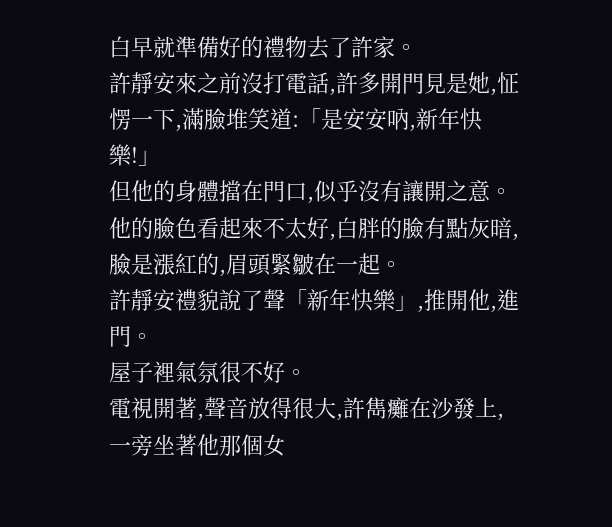白早就準備好的禮物去了許家。
許靜安來之前沒打電話,許多開門見是她,怔愣一下,滿臉堆笑道:「是安安吶,新年快樂!」
但他的身體擋在門口,似乎沒有讓開之意。
他的臉色看起來不太好,白胖的臉有點灰暗,臉是漲紅的,眉頭緊皺在一起。
許靜安禮貌說了聲「新年快樂」,推開他,進門。
屋子裡氣氛很不好。
電視開著,聲音放得很大,許雋癱在沙發上,一旁坐著他那個女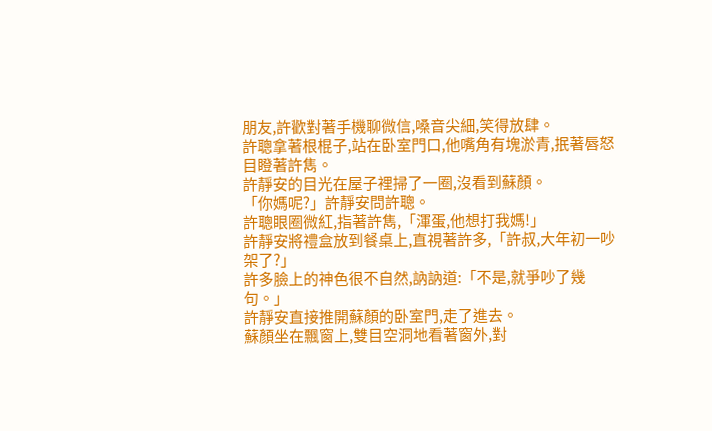朋友,許歡對著手機聊微信,嗓音尖細,笑得放肆。
許聰拿著根棍子,站在卧室門口,他嘴角有塊淤青,抿著唇怒目瞪著許雋。
許靜安的目光在屋子裡掃了一圈,沒看到蘇顏。
「你媽呢?」許靜安問許聰。
許聰眼圈微紅,指著許雋,「渾蛋,他想打我媽!」
許靜安將禮盒放到餐桌上,直視著許多,「許叔,大年初一吵架了?」
許多臉上的神色很不自然,訥訥道:「不是,就爭吵了幾句。」
許靜安直接推開蘇顏的卧室門,走了進去。
蘇顏坐在飄窗上,雙目空洞地看著窗外,對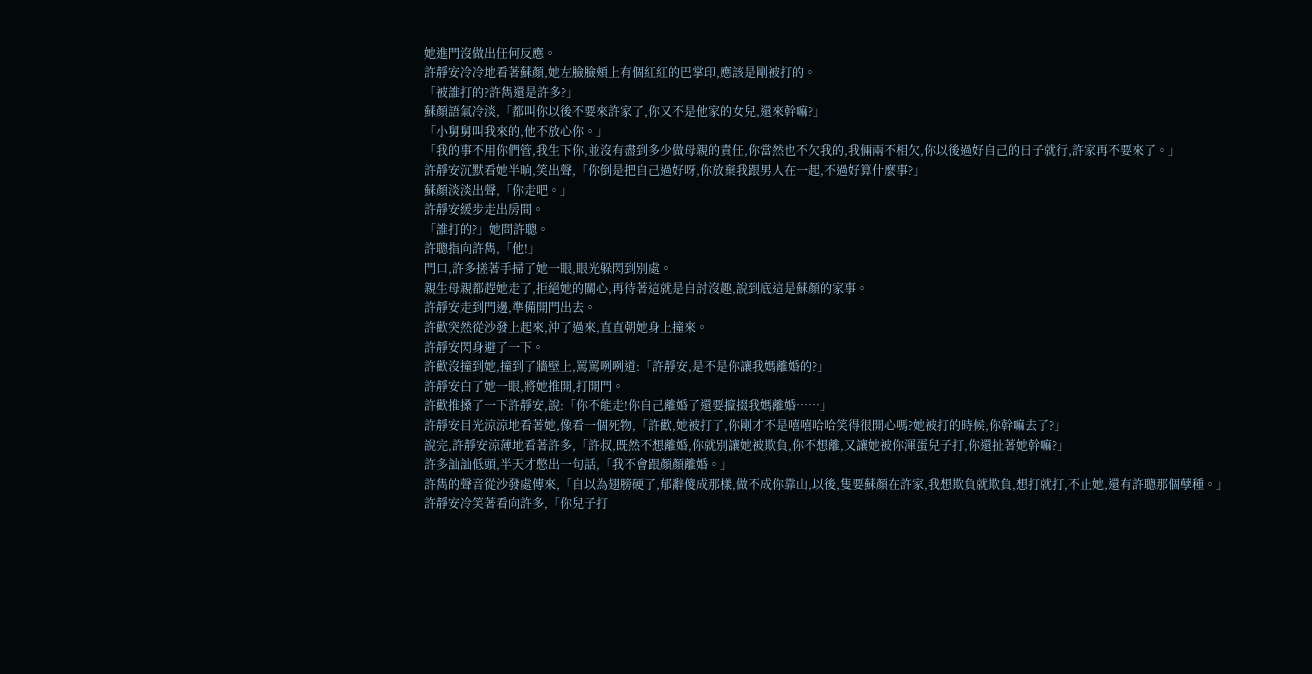她進門沒做出任何反應。
許靜安冷冷地看著蘇顏,她左臉臉頰上有個紅紅的巴掌印,應該是剛被打的。
「被誰打的?許雋還是許多?」
蘇顏語氣冷淡,「都叫你以後不要來許家了,你又不是他家的女兒,還來幹嘛?」
「小舅舅叫我來的,他不放心你。」
「我的事不用你們管,我生下你,並沒有盡到多少做母親的責任,你當然也不欠我的,我倆兩不相欠,你以後過好自己的日子就行,許家再不要來了。」
許靜安沉默看她半晌,笑出聲,「你倒是把自己過好呀,你放棄我跟男人在一起,不過好算什麼事?」
蘇顏淡淡出聲,「你走吧。」
許靜安緩步走出房間。
「誰打的?」她問許聰。
許聰指向許雋,「他!」
門口,許多搓著手掃了她一眼,眼光躲閃到別處。
親生母親都趕她走了,拒絕她的關心,再待著這就是自討沒趣,說到底這是蘇顏的家事。
許靜安走到門邊,準備開門出去。
許歡突然從沙發上起來,沖了過來,直直朝她身上撞來。
許靜安閃身避了一下。
許歡沒撞到她,撞到了牆壁上,罵罵咧咧道:「許靜安,是不是你讓我媽離婚的?」
許靜安白了她一眼,將她推開,打開門。
許歡推搡了一下許靜安,說:「你不能走!你自己離婚了還要攛掇我媽離婚……」
許靜安目光涼涼地看著她,像看一個死物,「許歡,她被打了,你剛才不是嘻嘻哈哈笑得很開心嗎?她被打的時候,你幹嘛去了?」
說完,許靜安涼薄地看著許多,「許叔,既然不想離婚,你就別讓她被欺負,你不想離,又讓她被你渾蛋兒子打,你還扯著她幹嘛?」
許多訕訕低頭,半天才憋出一句話,「我不會跟顏顏離婚。」
許雋的聲音從沙發處傳來,「自以為翅膀硬了,郁辭傻成那樣,做不成你靠山,以後,隻要蘇顏在許家,我想欺負就欺負,想打就打,不止她,還有許聰那個孽種。」
許靜安冷笑著看向許多,「你兒子打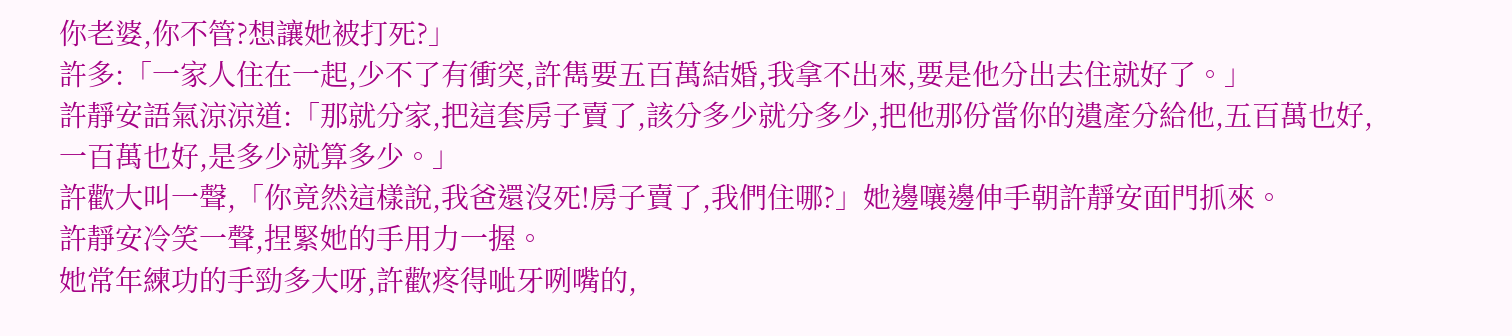你老婆,你不管?想讓她被打死?」
許多:「一家人住在一起,少不了有衝突,許雋要五百萬結婚,我拿不出來,要是他分出去住就好了。」
許靜安語氣涼涼道:「那就分家,把這套房子賣了,該分多少就分多少,把他那份當你的遺產分給他,五百萬也好,一百萬也好,是多少就算多少。」
許歡大叫一聲,「你竟然這樣說,我爸還沒死!房子賣了,我們住哪?」她邊嚷邊伸手朝許靜安面門抓來。
許靜安冷笑一聲,捏緊她的手用力一握。
她常年練功的手勁多大呀,許歡疼得呲牙咧嘴的,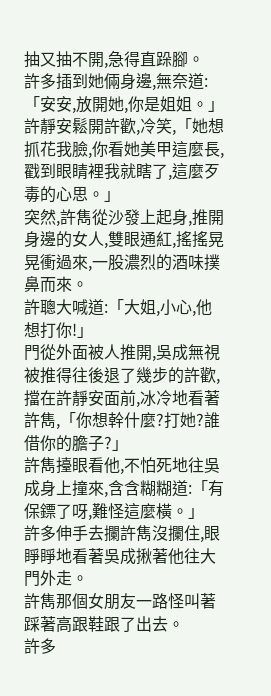抽又抽不開,急得直跺腳。
許多插到她倆身邊,無奈道:「安安,放開她,你是姐姐。」
許靜安鬆開許歡,冷笑,「她想抓花我臉,你看她美甲這麼長,戳到眼睛裡我就瞎了,這麼歹毒的心思。」
突然,許雋從沙發上起身,推開身邊的女人,雙眼通紅,搖搖晃晃衝過來,一股濃烈的酒味撲鼻而來。
許聰大喊道:「大姐,小心,他想打你!」
門從外面被人推開,吳成無視被推得往後退了幾步的許歡,擋在許靜安面前,冰冷地看著許雋,「你想幹什麼?打她?誰借你的膽子?」
許雋擡眼看他,不怕死地往吳成身上撞來,含含糊糊道:「有保鏢了呀,難怪這麼橫。」
許多伸手去攔許雋沒攔住,眼睜睜地看著吳成揪著他往大門外走。
許雋那個女朋友一路怪叫著踩著高跟鞋跟了出去。
許多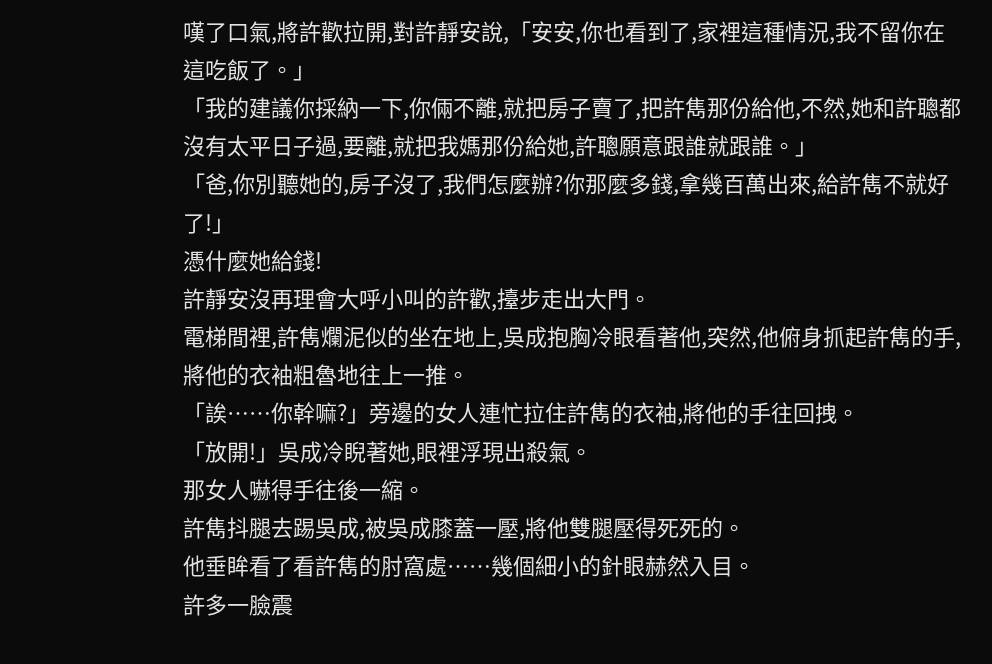嘆了口氣,將許歡拉開,對許靜安說,「安安,你也看到了,家裡這種情況,我不留你在這吃飯了。」
「我的建議你採納一下,你倆不離,就把房子賣了,把許雋那份給他,不然,她和許聰都沒有太平日子過,要離,就把我媽那份給她,許聰願意跟誰就跟誰。」
「爸,你別聽她的,房子沒了,我們怎麼辦?你那麼多錢,拿幾百萬出來,給許雋不就好了!」
憑什麼她給錢!
許靜安沒再理會大呼小叫的許歡,擡步走出大門。
電梯間裡,許雋爛泥似的坐在地上,吳成抱胸冷眼看著他,突然,他俯身抓起許雋的手,將他的衣袖粗魯地往上一推。
「誒……你幹嘛?」旁邊的女人連忙拉住許雋的衣袖,將他的手往回拽。
「放開!」吳成冷睨著她,眼裡浮現出殺氣。
那女人嚇得手往後一縮。
許雋抖腿去踢吳成,被吳成膝蓋一壓,將他雙腿壓得死死的。
他垂眸看了看許雋的肘窩處……幾個細小的針眼赫然入目。
許多一臉震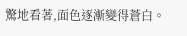驚地看著,面色逐漸變得蒼白。